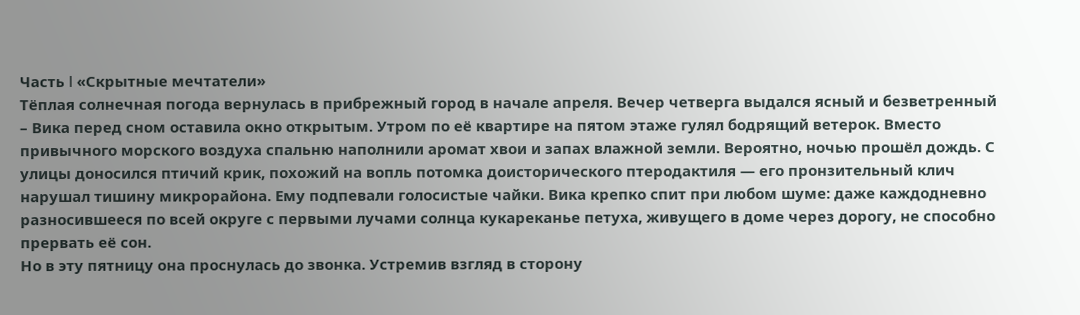Часть I «Скрытные мечтатели»
Тёплая солнечная погода вернулась в прибрежный город в начале апреля. Вечер четверга выдался ясный и безветренный – Вика перед сном оставила окно открытым. Утром по её квартире на пятом этаже гулял бодрящий ветерок. Вместо привычного морского воздуха спальню наполнили аромат хвои и запах влажной земли. Вероятно, ночью прошёл дождь. С улицы доносился птичий крик, похожий на вопль потомка доисторического птеродактиля — его пронзительный клич нарушал тишину микрорайона. Ему подпевали голосистые чайки. Вика крепко спит при любом шуме: даже каждодневно разносившееся по всей округе с первыми лучами солнца кукареканье петуха, живущего в доме через дорогу, не способно прервать её сон.
Но в эту пятницу она проснулась до звонка. Устремив взгляд в сторону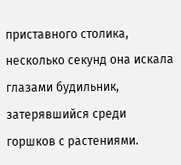приставного столика, несколько секунд она искала глазами будильник, затерявшийся среди горшков с растениями.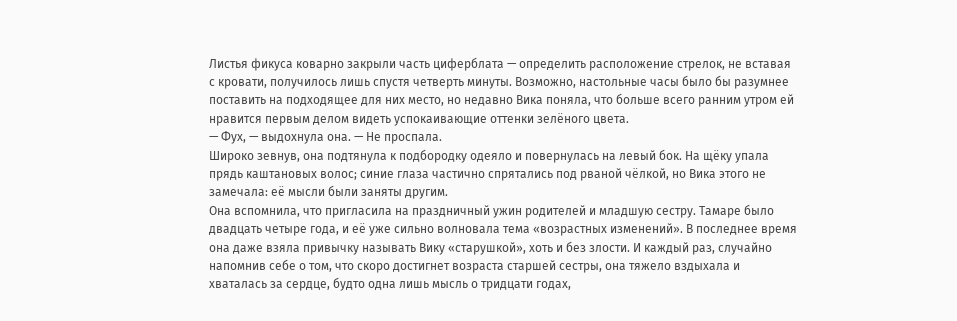Листья фикуса коварно закрыли часть циферблата — определить расположение стрелок, не вставая с кровати, получилось лишь спустя четверть минуты. Возможно, настольные часы было бы разумнее поставить на подходящее для них место, но недавно Вика поняла, что больше всего ранним утром ей нравится первым делом видеть успокаивающие оттенки зелёного цвета.
— Фух, — выдохнула она. — Не проспала.
Широко зевнув, она подтянула к подбородку одеяло и повернулась на левый бок. На щёку упала прядь каштановых волос; синие глаза частично спрятались под рваной чёлкой, но Вика этого не замечала: её мысли были заняты другим.
Она вспомнила, что пригласила на праздничный ужин родителей и младшую сестру. Тамаре было двадцать четыре года, и её уже сильно волновала тема «возрастных изменений». В последнее время она даже взяла привычку называть Вику «старушкой», хоть и без злости. И каждый раз, случайно напомнив себе о том, что скоро достигнет возраста старшей сестры, она тяжело вздыхала и хваталась за сердце, будто одна лишь мысль о тридцати годах,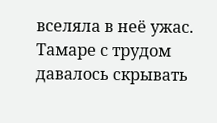вселяла в неё ужас.
Тамаре с трудом давалось скрывать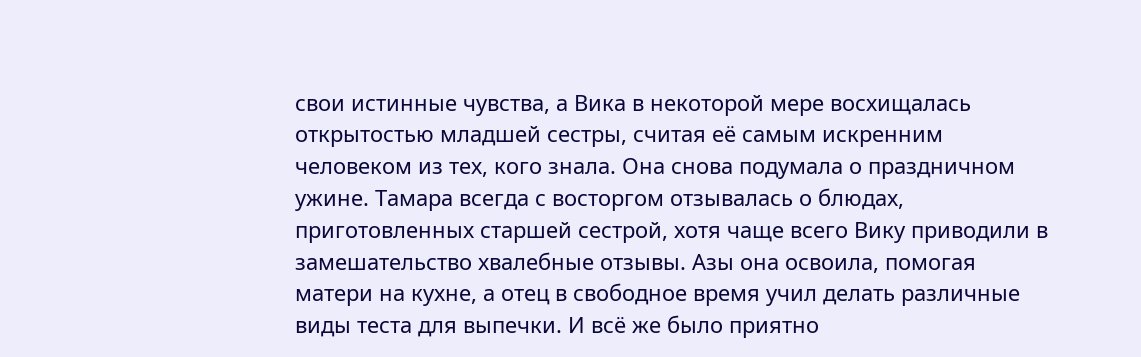свои истинные чувства, а Вика в некоторой мере восхищалась открытостью младшей сестры, считая её самым искренним человеком из тех, кого знала. Она снова подумала о праздничном ужине. Тамара всегда с восторгом отзывалась о блюдах, приготовленных старшей сестрой, хотя чаще всего Вику приводили в замешательство хвалебные отзывы. Азы она освоила, помогая матери на кухне, а отец в свободное время учил делать различные виды теста для выпечки. И всё же было приятно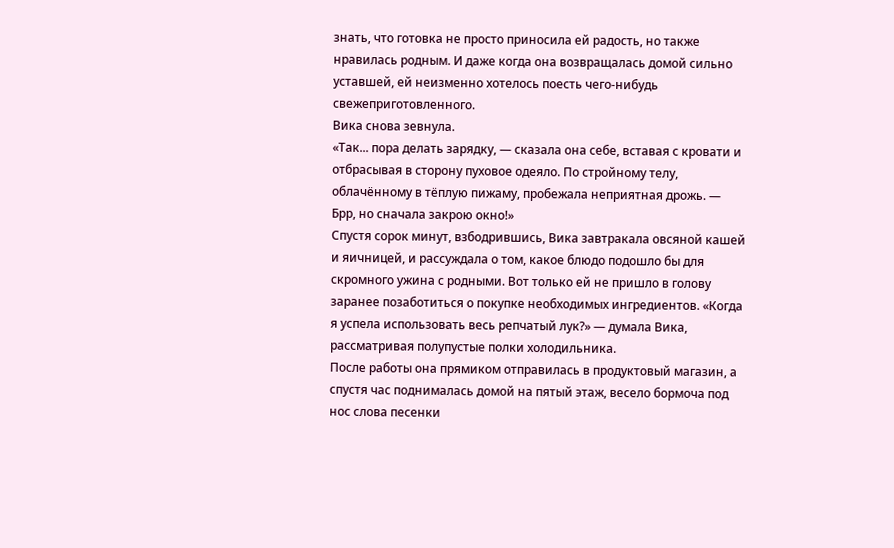знать, что готовка не просто приносила ей радость, но также нравилась родным. И даже когда она возвращалась домой сильно уставшей, ей неизменно хотелось поесть чего-нибудь свежеприготовленного.
Вика снова зевнула.
«Так... пора делать зарядку, — сказала она себе, вставая с кровати и отбрасывая в сторону пуховое одеяло. По стройному телу, облачённому в тёплую пижаму, пробежала неприятная дрожь. — Брр, но сначала закрою окно!»
Спустя сорок минут, взбодрившись, Вика завтракала овсяной кашей и яичницей, и рассуждала о том, какое блюдо подошло бы для скромного ужина с родными. Вот только ей не пришло в голову заранее позаботиться о покупке необходимых ингредиентов. «Когда я успела использовать весь репчатый лук?» — думала Вика, рассматривая полупустые полки холодильника.
После работы она прямиком отправилась в продуктовый магазин, а спустя час поднималась домой на пятый этаж, весело бормоча под нос слова песенки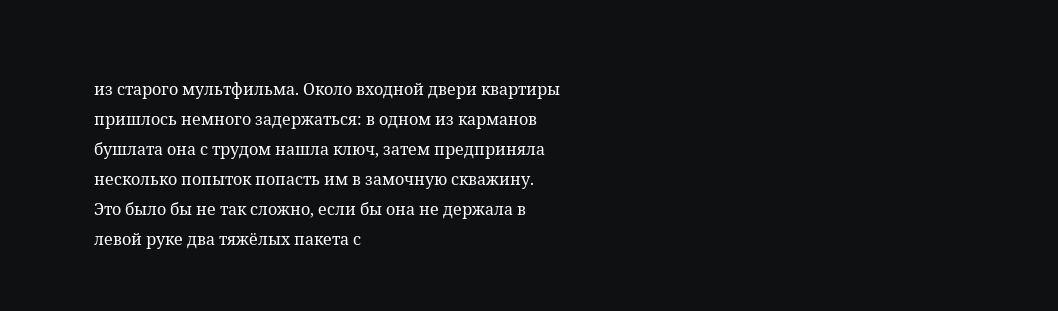из старого мультфильма. Около входной двери квартиры пришлось немного задержаться: в одном из карманов бушлата она с трудом нашла ключ, затем предприняла несколько попыток попасть им в замочную скважину. Это было бы не так сложно, если бы она не держала в левой руке два тяжёлых пакета с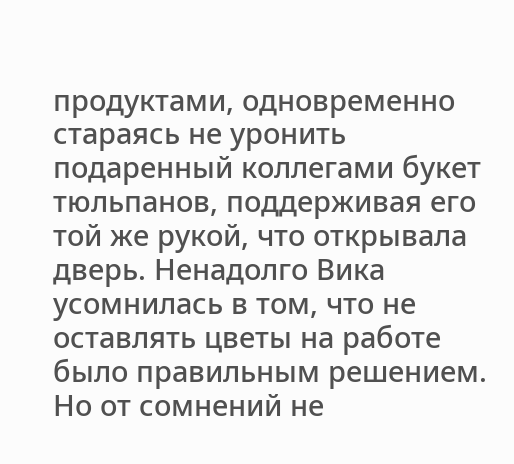продуктами, одновременно стараясь не уронить подаренный коллегами букет тюльпанов, поддерживая его той же рукой, что открывала дверь. Ненадолго Вика усомнилась в том, что не оставлять цветы на работе было правильным решением. Но от сомнений не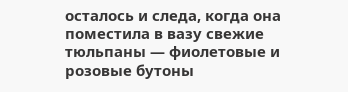осталось и следа, когда она поместила в вазу свежие тюльпаны — фиолетовые и розовые бутоны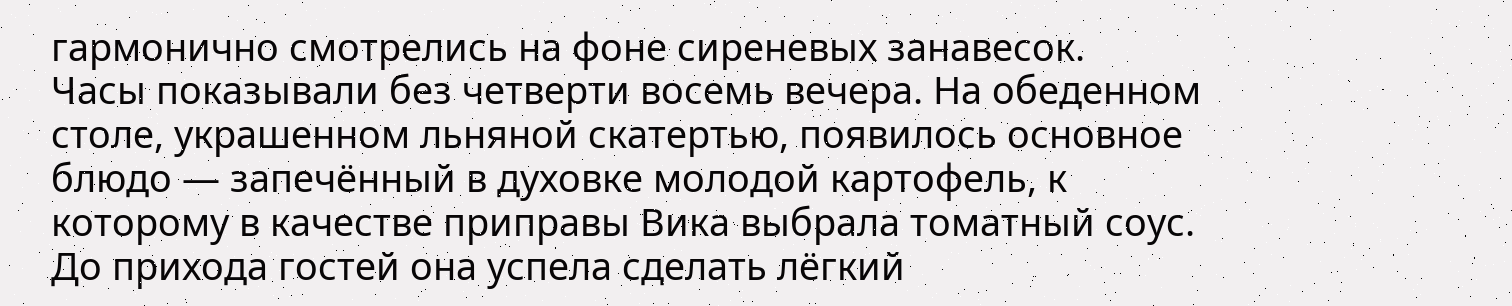гармонично смотрелись на фоне сиреневых занавесок.
Часы показывали без четверти восемь вечера. На обеденном столе, украшенном льняной скатертью, появилось основное блюдо — запечённый в духовке молодой картофель, к которому в качестве приправы Вика выбрала томатный соус. До прихода гостей она успела сделать лёгкий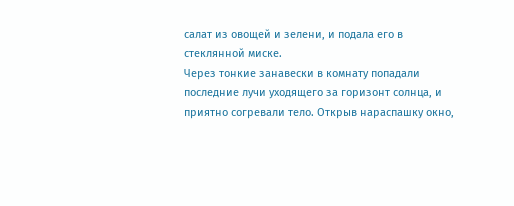салат из овощей и зелени, и подала его в стеклянной миске.
Через тонкие занавески в комнату попадали последние лучи уходящего за горизонт солнца, и приятно согревали тело. Открыв нараспашку окно,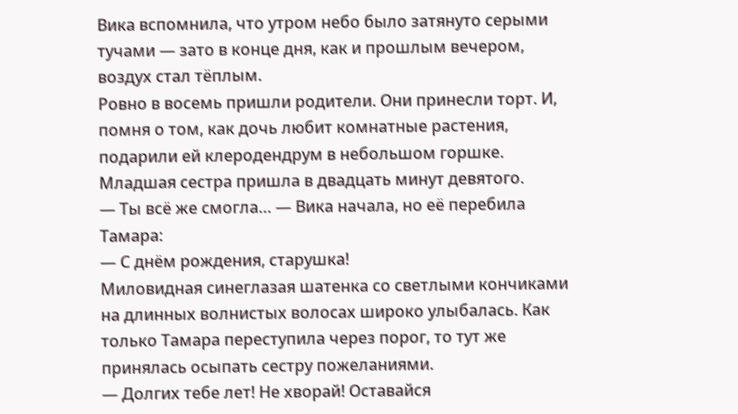Вика вспомнила, что утром небо было затянуто серыми тучами — зато в конце дня, как и прошлым вечером, воздух стал тёплым.
Ровно в восемь пришли родители. Они принесли торт. И, помня о том, как дочь любит комнатные растения, подарили ей клеродендрум в небольшом горшке.
Младшая сестра пришла в двадцать минут девятого.
— Ты всё же смогла… — Вика начала, но её перебила Тамара:
— С днём рождения, старушка!
Миловидная синеглазая шатенка со светлыми кончиками на длинных волнистых волосах широко улыбалась. Как только Тамара переступила через порог, то тут же принялась осыпать сестру пожеланиями.
— Долгих тебе лет! Не хворай! Оставайся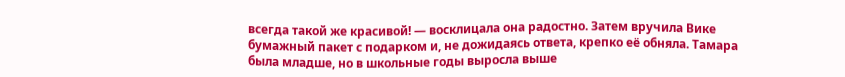всегда такой же красивой! — восклицала она радостно. Затем вручила Вике бумажный пакет с подарком и, не дожидаясь ответа, крепко её обняла. Тамара была младше, но в школьные годы выросла выше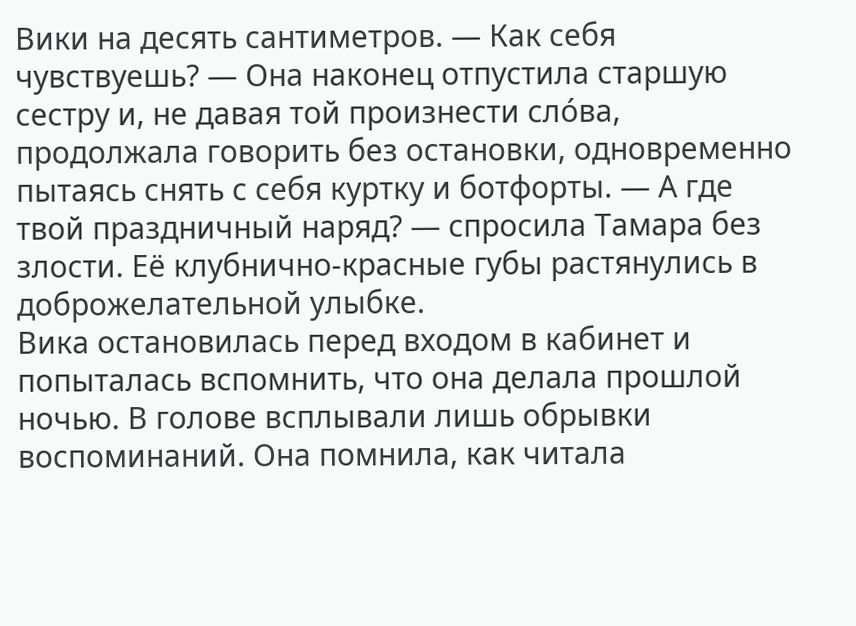Вики на десять сантиметров. — Как себя чувствуешь? — Она наконец отпустила старшую сестру и, не давая той произнести сло́ва, продолжала говорить без остановки, одновременно пытаясь снять с себя куртку и ботфорты. — А где твой праздничный наряд? — спросила Тамара без злости. Её клубнично-красные губы растянулись в доброжелательной улыбке.
Вика остановилась перед входом в кабинет и попыталась вспомнить, что она делала прошлой ночью. В голове всплывали лишь обрывки воспоминаний. Она помнила, как читала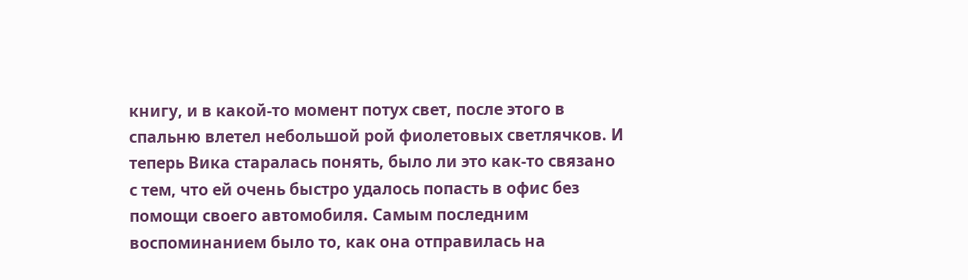книгу, и в какой-то момент потух свет, после этого в спальню влетел небольшой рой фиолетовых светлячков. И теперь Вика старалась понять, было ли это как-то связано с тем, что ей очень быстро удалось попасть в офис без помощи своего автомобиля. Самым последним воспоминанием было то, как она отправилась на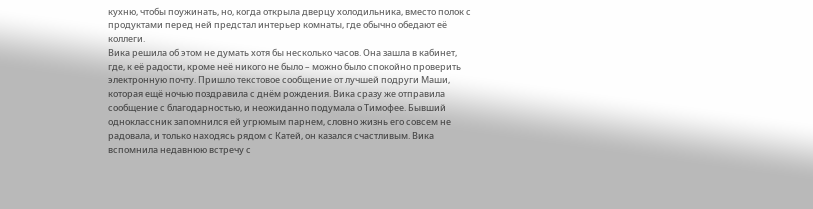кухню, чтобы поужинать, но, когда открыла дверцу холодильника, вместо полок с продуктами перед ней предстал интерьер комнаты, где обычно обедают её коллеги.
Вика решила об этом не думать хотя бы несколько часов. Она зашла в кабинет, где, к её радости, кроме неё никого не было – можно было спокойно проверить электронную почту. Пришло текстовое сообщение от лучшей подруги Маши, которая ещё ночью поздравила с днём рождения. Вика сразу же отправила сообщение с благодарностью, и неожиданно подумала о Тимофее. Бывший одноклассник запомнился ей угрюмым парнем, словно жизнь его совсем не радовала, и только находясь рядом с Катей, он казался счастливым. Вика вспомнила недавнюю встречу с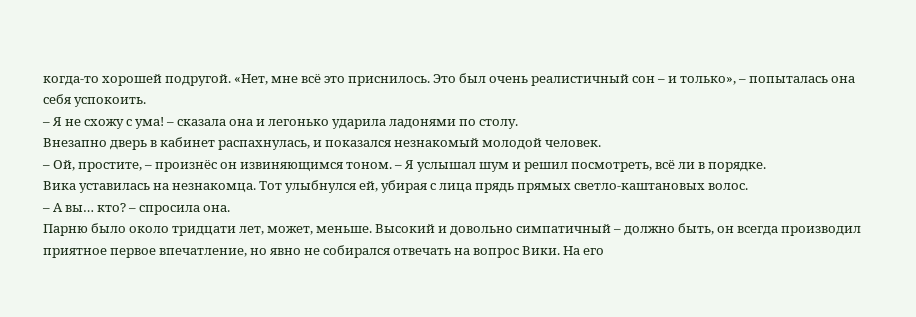когда-то хорошей подругой. «Нет, мне всё это приснилось. Это был очень реалистичный сон – и только», – попыталась она себя успокоить.
– Я не схожу с ума! – сказала она и легонько ударила ладонями по столу.
Внезапно дверь в кабинет распахнулась, и показался незнакомый молодой человек.
– Ой, простите, – произнёс он извиняющимся тоном. – Я услышал шум и решил посмотреть, всё ли в порядке.
Вика уставилась на незнакомца. Тот улыбнулся ей, убирая с лица прядь прямых светло-каштановых волос.
– А вы… кто? – спросила она.
Парню было около тридцати лет, может, меньше. Высокий и довольно симпатичный – должно быть, он всегда производил приятное первое впечатление, но явно не собирался отвечать на вопрос Вики. На его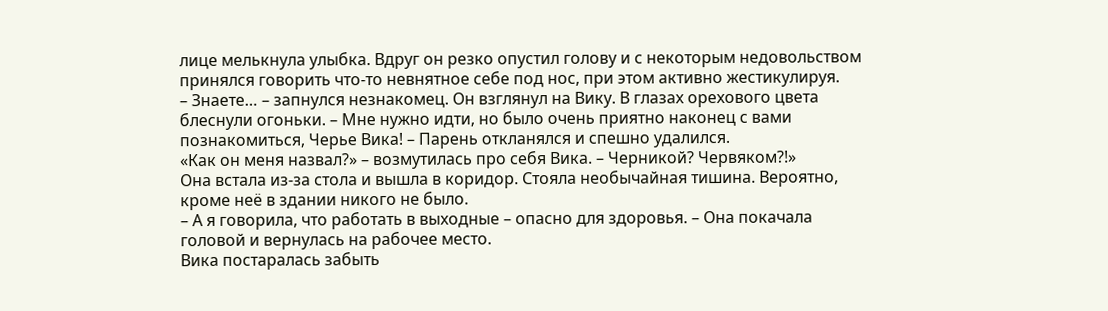лице мелькнула улыбка. Вдруг он резко опустил голову и с некоторым недовольством принялся говорить что-то невнятное себе под нос, при этом активно жестикулируя.
– Знаете… – запнулся незнакомец. Он взглянул на Вику. В глазах орехового цвета блеснули огоньки. – Мне нужно идти, но было очень приятно наконец с вами познакомиться, Черье Вика! – Парень откланялся и спешно удалился.
«Как он меня назвал?» – возмутилась про себя Вика. – Черникой? Червяком?!»
Она встала из-за стола и вышла в коридор. Стояла необычайная тишина. Вероятно, кроме неё в здании никого не было.
– А я говорила, что работать в выходные – опасно для здоровья. – Она покачала головой и вернулась на рабочее место.
Вика постаралась забыть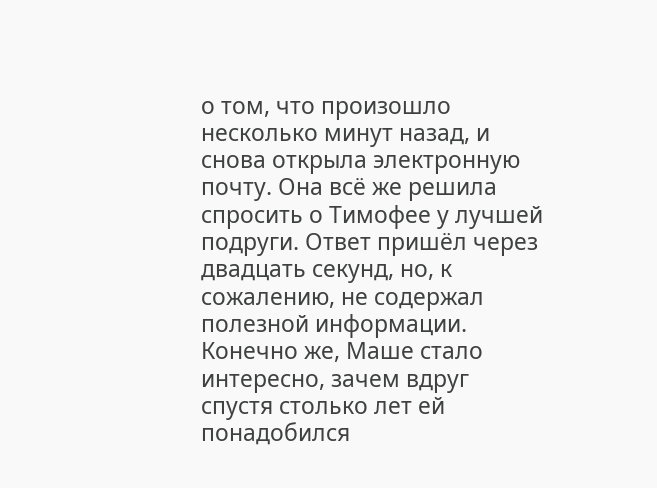о том, что произошло несколько минут назад, и снова открыла электронную почту. Она всё же решила спросить о Тимофее у лучшей подруги. Ответ пришёл через двадцать секунд, но, к сожалению, не содержал полезной информации. Конечно же, Маше стало интересно, зачем вдруг спустя столько лет ей понадобился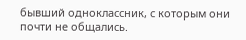бывший одноклассник, с которым они почти не общались.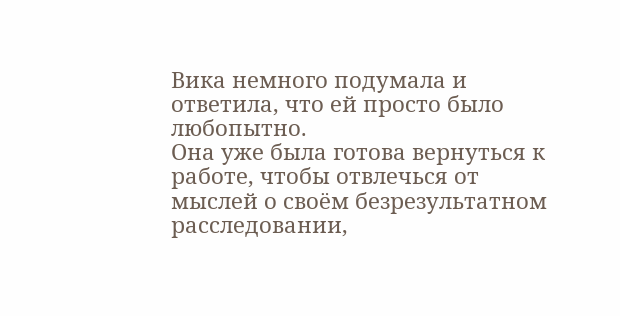Вика немного подумала и ответила, что ей просто было любопытно.
Она уже была готова вернуться к работе, чтобы отвлечься от мыслей о своём безрезультатном расследовании,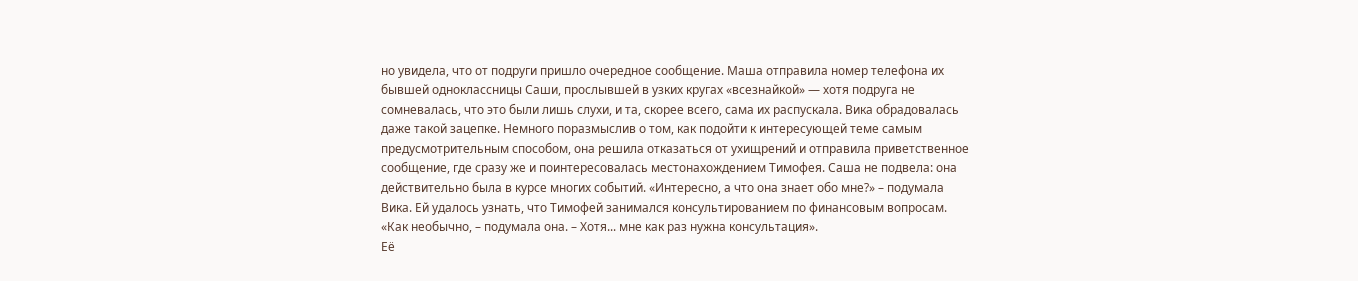но увидела, что от подруги пришло очередное сообщение. Маша отправила номер телефона их бывшей одноклассницы Саши, прослывшей в узких кругах «всезнайкой» — хотя подруга не сомневалась, что это были лишь слухи, и та, скорее всего, сама их распускала. Вика обрадовалась даже такой зацепке. Немного поразмыслив о том, как подойти к интересующей теме самым предусмотрительным способом, она решила отказаться от ухищрений и отправила приветственное сообщение, где сразу же и поинтересовалась местонахождением Тимофея. Саша не подвела: она действительно была в курсе многих событий. «Интересно, а что она знает обо мне?» – подумала Вика. Ей удалось узнать, что Тимофей занимался консультированием по финансовым вопросам. «Как необычно, – подумала она. – Хотя... мне как раз нужна консультация».
Её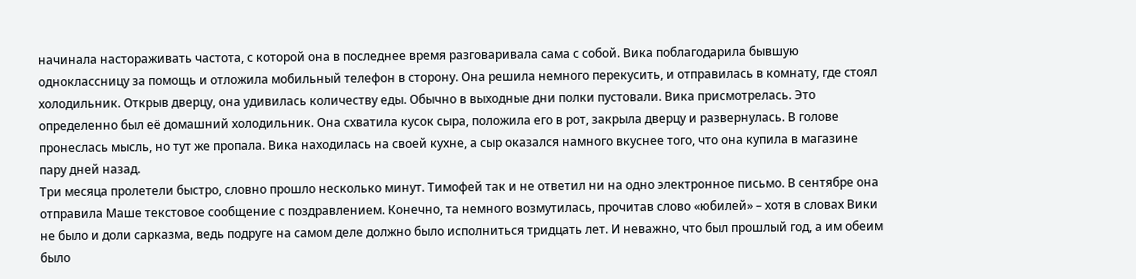начинала настораживать частота, с которой она в последнее время разговаривала сама с собой. Вика поблагодарила бывшую одноклассницу за помощь и отложила мобильный телефон в сторону. Она решила немного перекусить, и отправилась в комнату, где стоял холодильник. Открыв дверцу, она удивилась количеству еды. Обычно в выходные дни полки пустовали. Вика присмотрелась. Это определенно был её домашний холодильник. Она схватила кусок сыра, положила его в рот, закрыла дверцу и развернулась. В голове пронеслась мысль, но тут же пропала. Вика находилась на своей кухне, а сыр оказался намного вкуснее того, что она купила в магазине пару дней назад.
Три месяца пролетели быстро, словно прошло несколько минут. Тимофей так и не ответил ни на одно электронное письмо. В сентябре она отправила Маше текстовое сообщение с поздравлением. Конечно, та немного возмутилась, прочитав слово «юбилей» – хотя в словах Вики не было и доли сарказма, ведь подруге на самом деле должно было исполниться тридцать лет. И неважно, что был прошлый год, а им обеим было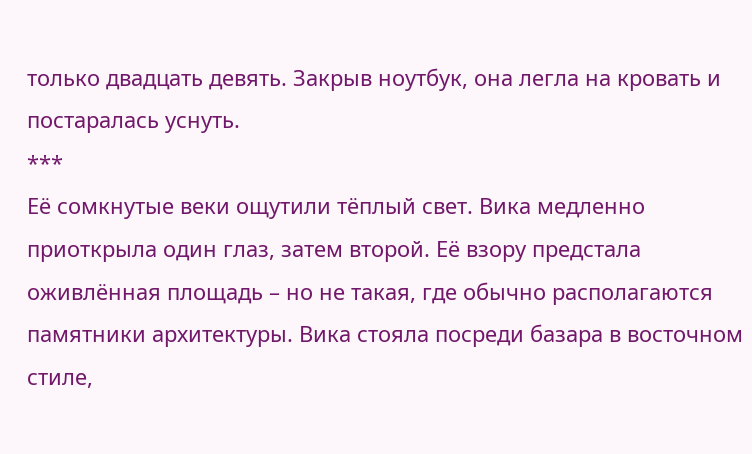только двадцать девять. Закрыв ноутбук, она легла на кровать и постаралась уснуть.
***
Её сомкнутые веки ощутили тёплый свет. Вика медленно приоткрыла один глаз, затем второй. Её взору предстала оживлённая площадь – но не такая, где обычно располагаются памятники архитектуры. Вика стояла посреди базара в восточном стиле,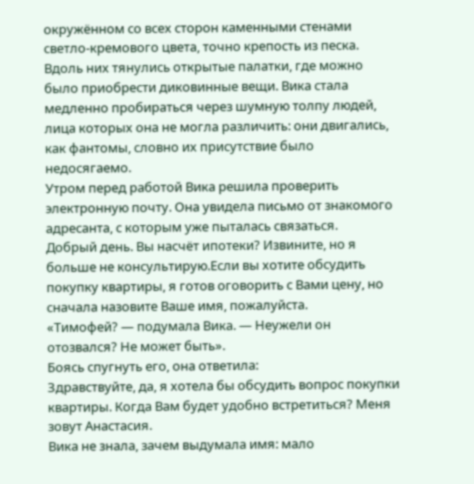окружённом со всех сторон каменными стенами светло-кремового цвета, точно крепость из песка. Вдоль них тянулись открытые палатки, где можно было приобрести диковинные вещи. Вика стала медленно пробираться через шумную толпу людей, лица которых она не могла различить: они двигались, как фантомы, словно их присутствие было недосягаемо.
Утром перед работой Вика решила проверить электронную почту. Она увидела письмо от знакомого адресанта, с которым уже пыталась связаться.
Добрый день. Вы насчёт ипотеки? Извините, но я больше не консультирую.Если вы хотите обсудить покупку квартиры, я готов оговорить с Вами цену, но сначала назовите Ваше имя, пожалуйста.
«Тимофей? — подумала Вика. — Неужели он отозвался? Не может быть».
Боясь спугнуть его, она ответила:
Здравствуйте, да, я хотела бы обсудить вопрос покупки квартиры. Когда Вам будет удобно встретиться? Меня зовут Анастасия.
Вика не знала, зачем выдумала имя: мало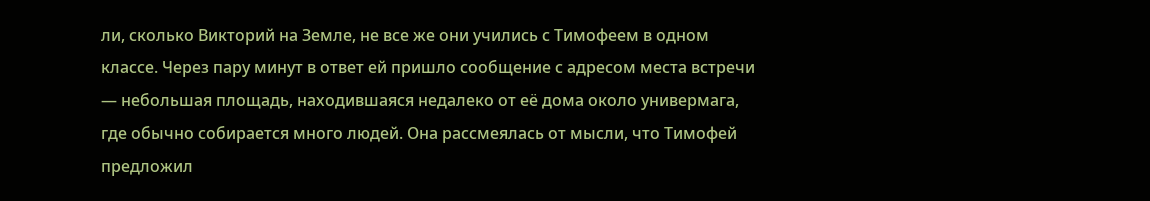ли, сколько Викторий на Земле, не все же они учились с Тимофеем в одном классе. Через пару минут в ответ ей пришло сообщение с адресом места встречи — небольшая площадь, находившаяся недалеко от её дома около универмага, где обычно собирается много людей. Она рассмеялась от мысли, что Тимофей предложил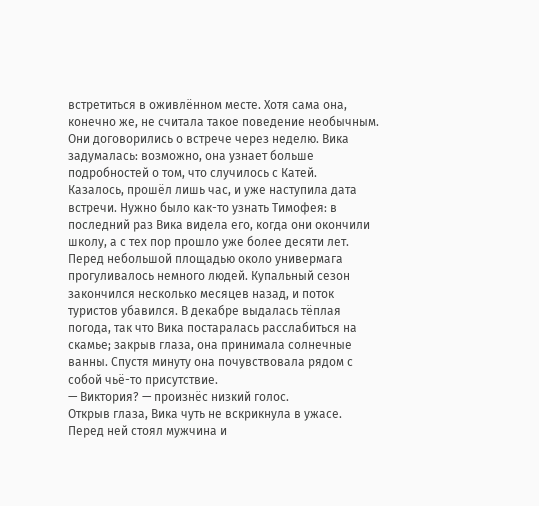встретиться в оживлённом месте. Хотя сама она, конечно же, не считала такое поведение необычным. Они договорились о встрече через неделю. Вика задумалась: возможно, она узнает больше подробностей о том, что случилось с Катей.
Казалось, прошёл лишь час, и уже наступила дата встречи. Нужно было как-то узнать Тимофея: в последний раз Вика видела его, когда они окончили школу, а с тех пор прошло уже более десяти лет. Перед небольшой площадью около универмага прогуливалось немного людей. Купальный сезон закончился несколько месяцев назад, и поток туристов убавился. В декабре выдалась тёплая погода, так что Вика постаралась расслабиться на скамье; закрыв глаза, она принимала солнечные ванны. Спустя минуту она почувствовала рядом с собой чьё-то присутствие.
— Виктория? — произнёс низкий голос.
Открыв глаза, Вика чуть не вскрикнула в ужасе. Перед ней стоял мужчина и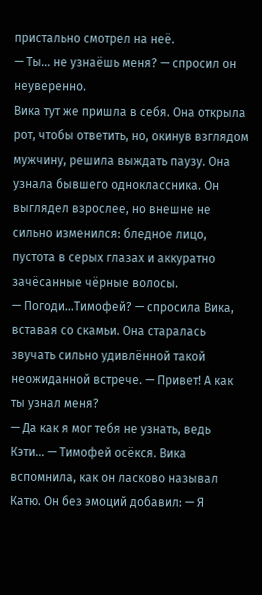пристально смотрел на неё.
— Ты… не узнаёшь меня? — спросил он неуверенно.
Вика тут же пришла в себя. Она открыла рот, чтобы ответить, но, окинув взглядом мужчину, решила выждать паузу. Она узнала бывшего одноклассника. Он выглядел взрослее, но внешне не сильно изменился: бледное лицо, пустота в серых глазах и аккуратно зачёсанные чёрные волосы.
— Погоди...Тимофей? — спросила Вика, вставая со скамьи. Она старалась звучать сильно удивлённой такой неожиданной встрече. — Привет! А как ты узнал меня?
— Да как я мог тебя не узнать, ведь Кэти… — Тимофей осёкся. Вика вспомнила, как он ласково называл Катю. Он без эмоций добавил: — Я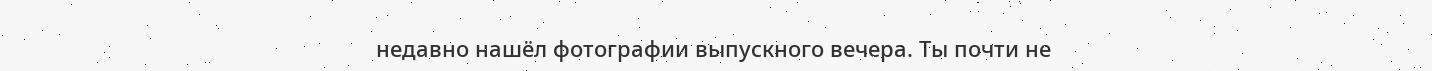недавно нашёл фотографии выпускного вечера. Ты почти не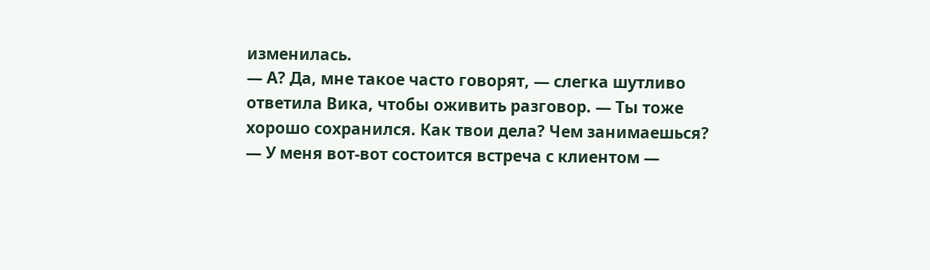изменилась.
— А? Да, мне такое часто говорят, — слегка шутливо ответила Вика, чтобы оживить разговор. — Ты тоже хорошо сохранился. Как твои дела? Чем занимаешься?
— У меня вот-вот состоится встреча с клиентом —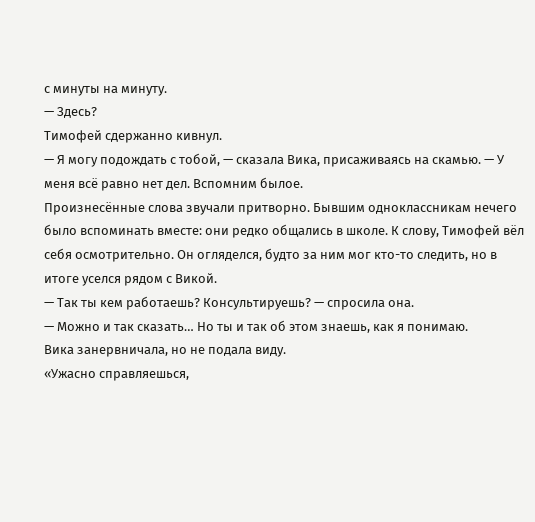с минуты на минуту.
— Здесь?
Тимофей сдержанно кивнул.
— Я могу подождать с тобой, — сказала Вика, присаживаясь на скамью. — У меня всё равно нет дел. Вспомним былое.
Произнесённые слова звучали притворно. Бывшим одноклассникам нечего было вспоминать вместе: они редко общались в школе. К слову, Тимофей вёл себя осмотрительно. Он огляделся, будто за ним мог кто-то следить, но в итоге уселся рядом с Викой.
— Так ты кем работаешь? Консультируешь? — спросила она.
— Можно и так сказать… Но ты и так об этом знаешь, как я понимаю.
Вика занервничала, но не подала виду.
«Ужасно справляешься,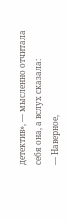детектив», — мысленно отчитала себя она, а вслух сказала:
— Наверное,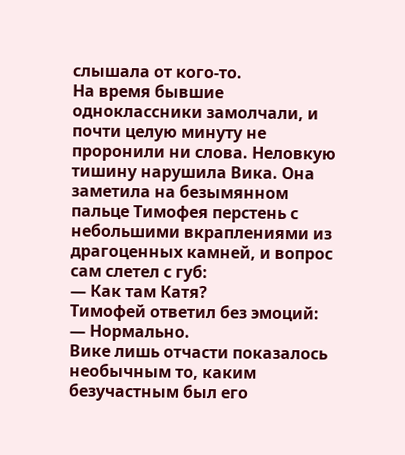слышала от кого-то.
На время бывшие одноклассники замолчали, и почти целую минуту не проронили ни слова. Неловкую тишину нарушила Вика. Она заметила на безымянном пальце Тимофея перстень с небольшими вкраплениями из драгоценных камней, и вопрос сам слетел с губ:
— Как там Катя?
Тимофей ответил без эмоций:
— Нормально.
Вике лишь отчасти показалось необычным то, каким безучастным был его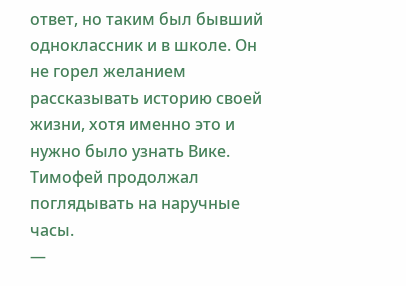ответ, но таким был бывший одноклассник и в школе. Он не горел желанием рассказывать историю своей жизни, хотя именно это и нужно было узнать Вике. Тимофей продолжал поглядывать на наручные часы.
—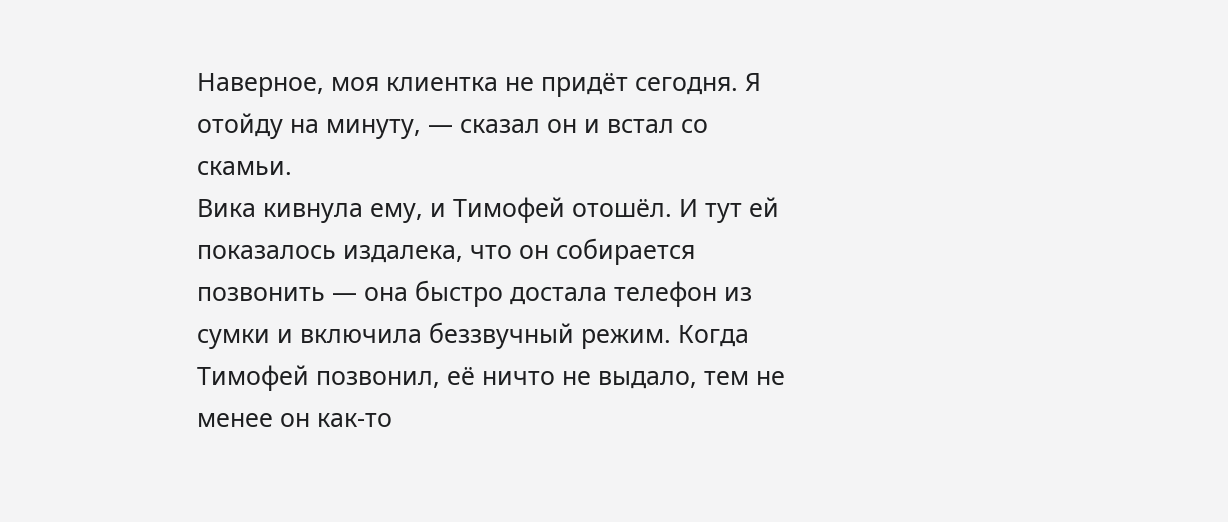Наверное, моя клиентка не придёт сегодня. Я отойду на минуту, — сказал он и встал со скамьи.
Вика кивнула ему, и Тимофей отошёл. И тут ей показалось издалека, что он собирается позвонить — она быстро достала телефон из сумки и включила беззвучный режим. Когда Тимофей позвонил, её ничто не выдало, тем не менее он как-то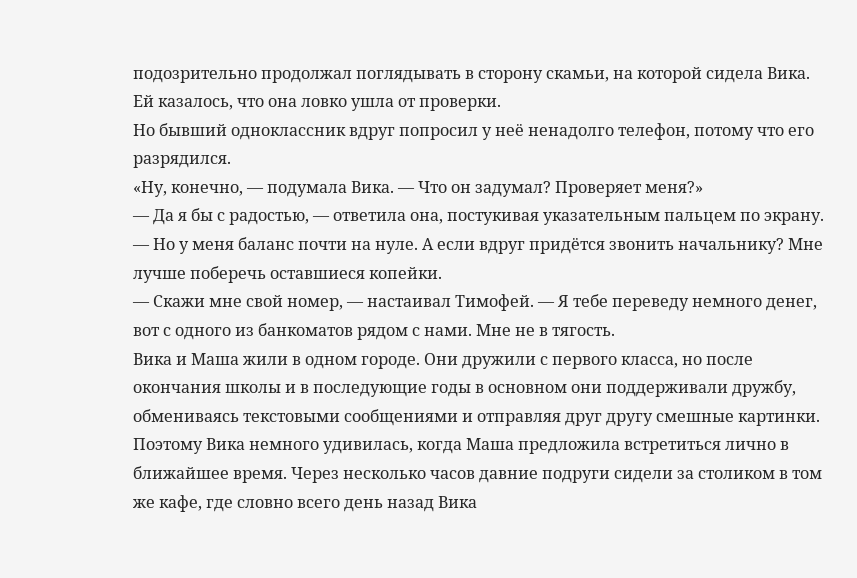подозрительно продолжал поглядывать в сторону скамьи, на которой сидела Вика. Ей казалось, что она ловко ушла от проверки.
Но бывший одноклассник вдруг попросил у неё ненадолго телефон, потому что его разрядился.
«Ну, конечно, — подумала Вика. — Что он задумал? Проверяет меня?»
— Да я бы с радостью, — ответила она, постукивая указательным пальцем по экрану. — Но у меня баланс почти на нуле. А если вдруг придётся звонить начальнику? Мне лучше поберечь оставшиеся копейки.
— Скажи мне свой номер, — настаивал Тимофей. — Я тебе переведу немного денег, вот с одного из банкоматов рядом с нами. Мне не в тягость.
Вика и Маша жили в одном городе. Они дружили с первого класса, но после окончания школы и в последующие годы в основном они поддерживали дружбу, обмениваясь текстовыми сообщениями и отправляя друг другу смешные картинки. Поэтому Вика немного удивилась, когда Маша предложила встретиться лично в ближайшее время. Через несколько часов давние подруги сидели за столиком в том же кафе, где словно всего день назад Вика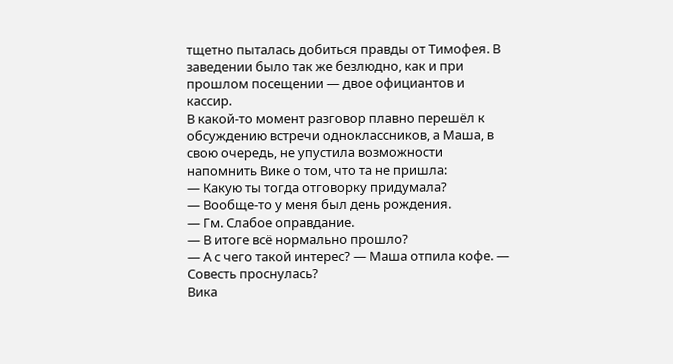тщетно пыталась добиться правды от Тимофея. В заведении было так же безлюдно, как и при прошлом посещении — двое официантов и кассир.
В какой-то момент разговор плавно перешёл к обсуждению встречи одноклассников, а Маша, в свою очередь, не упустила возможности напомнить Вике о том, что та не пришла:
— Какую ты тогда отговорку придумала?
— Вообще-то у меня был день рождения.
— Гм. Слабое оправдание.
— В итоге всё нормально прошло?
— А с чего такой интерес? — Маша отпила кофе. — Совесть проснулась?
Вика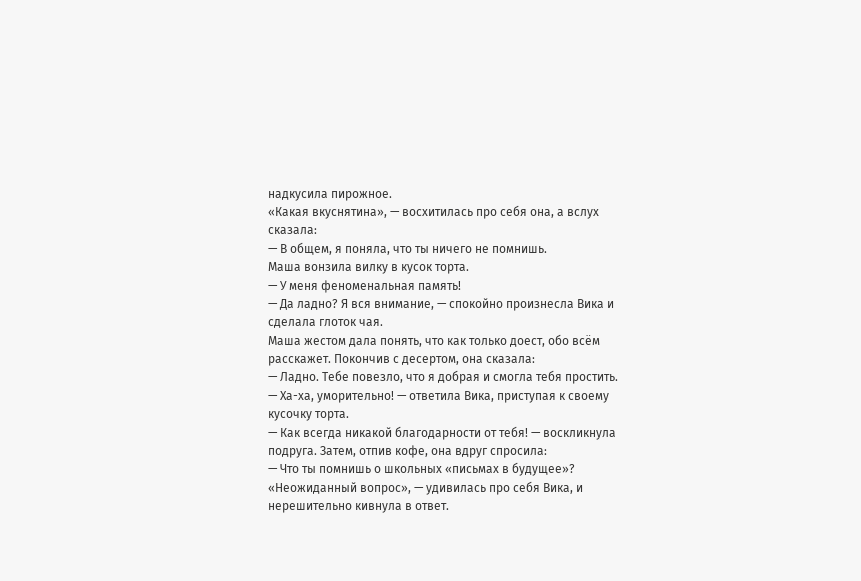надкусила пирожное.
«Какая вкуснятина», — восхитилась про себя она, а вслух сказала:
— В общем, я поняла, что ты ничего не помнишь.
Маша вонзила вилку в кусок торта.
— У меня феноменальная память!
— Да ладно? Я вся внимание, — спокойно произнесла Вика и сделала глоток чая.
Маша жестом дала понять, что как только доест, обо всём расскажет. Покончив с десертом, она сказала:
— Ладно. Тебе повезло, что я добрая и смогла тебя простить.
— Ха-ха, уморительно! — ответила Вика, приступая к своему кусочку торта.
— Как всегда никакой благодарности от тебя! — воскликнула подруга. Затем, отпив кофе, она вдруг спросила:
— Что ты помнишь о школьных «письмах в будущее»?
«Неожиданный вопрос», — удивилась про себя Вика, и нерешительно кивнула в ответ.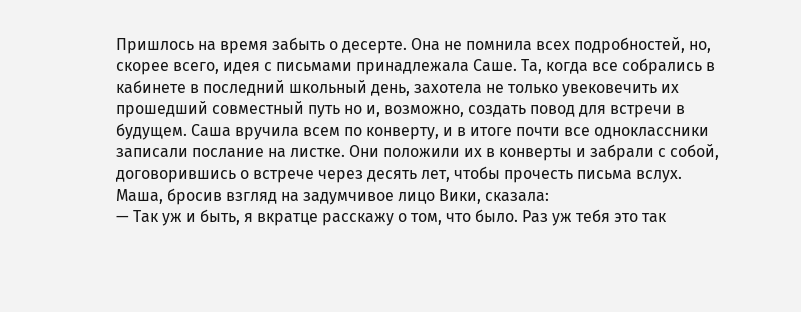Пришлось на время забыть о десерте. Она не помнила всех подробностей, но, скорее всего, идея с письмами принадлежала Саше. Та, когда все собрались в кабинете в последний школьный день, захотела не только увековечить их прошедший совместный путь но и, возможно, создать повод для встречи в будущем. Саша вручила всем по конверту, и в итоге почти все одноклассники записали послание на листке. Они положили их в конверты и забрали с собой, договорившись о встрече через десять лет, чтобы прочесть письма вслух.
Маша, бросив взгляд на задумчивое лицо Вики, сказала:
— Так уж и быть, я вкратце расскажу о том, что было. Раз уж тебя это так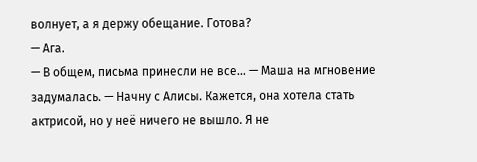волнует, а я держу обещание. Готова?
— Ага.
— В общем, письма принесли не все... — Маша на мгновение задумалась. — Начну с Алисы. Кажется, она хотела стать актрисой, но у неё ничего не вышло. Я не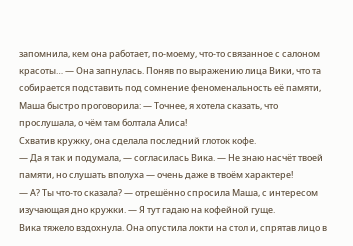запомнила, кем она работает, по-моему, что-то связанное с салоном красоты… — Она запнулась. Поняв по выражению лица Вики, что та собирается подставить под сомнение феноменальность её памяти, Маша быстро проговорила: — Точнее, я хотела сказать, что прослушала, о чём там болтала Алиса!
Схватив кружку, она сделала последний глоток кофе.
— Да я так и подумала, — согласилась Вика. — Не знаю насчёт твоей памяти, но слушать вполуха — очень даже в твоём характере!
— А? Ты что-то сказала? — отрешённо спросила Маша, с интересом изучающая дно кружки. — Я тут гадаю на кофейной гуще.
Вика тяжело вздохнула. Она опустила локти на стол и, спрятав лицо в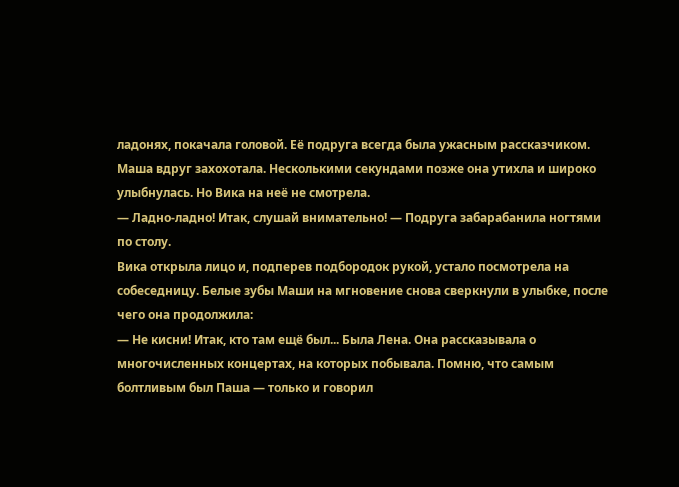ладонях, покачала головой. Её подруга всегда была ужасным рассказчиком.
Маша вдруг захохотала. Несколькими секундами позже она утихла и широко улыбнулась. Но Вика на неё не смотрела.
— Ладно-ладно! Итак, слушай внимательно! — Подруга забарабанила ногтями по столу.
Вика открыла лицо и, подперев подбородок рукой, устало посмотрела на собеседницу. Белые зубы Маши на мгновение снова сверкнули в улыбке, после чего она продолжила:
— Не кисни! Итак, кто там ещё был... Была Лена. Она рассказывала о многочисленных концертах, на которых побывала. Помню, что самым болтливым был Паша — только и говорил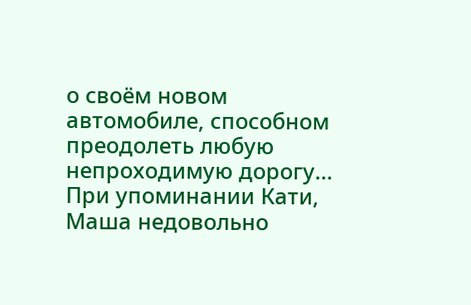о своём новом автомобиле, способном преодолеть любую непроходимую дорогу…
При упоминании Кати, Маша недовольно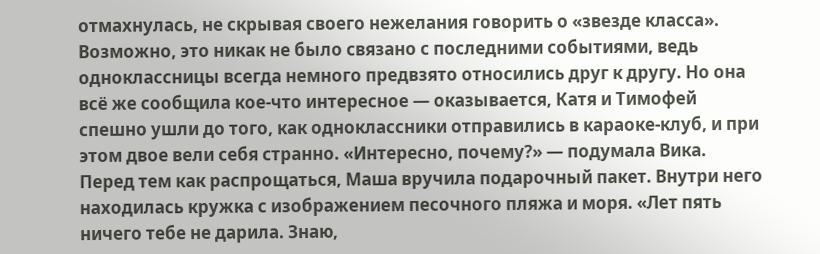отмахнулась, не скрывая своего нежелания говорить о «звезде класса». Возможно, это никак не было связано с последними событиями, ведь одноклассницы всегда немного предвзято относились друг к другу. Но она всё же сообщила кое-что интересное — оказывается, Катя и Тимофей спешно ушли до того, как одноклассники отправились в караоке-клуб, и при этом двое вели себя странно. «Интересно, почему?» — подумала Вика.
Перед тем как распрощаться, Маша вручила подарочный пакет. Внутри него находилась кружка с изображением песочного пляжа и моря. «Лет пять ничего тебе не дарила. Знаю,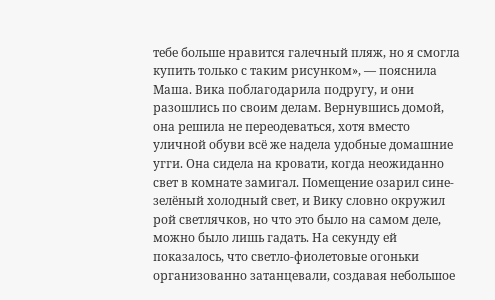тебе больше нравится галечный пляж, но я смогла купить только с таким рисунком», — пояснила Маша. Вика поблагодарила подругу, и они разошлись по своим делам. Вернувшись домой, она решила не переодеваться, хотя вместо уличной обуви всё же надела удобные домашние угги. Она сидела на кровати, когда неожиданно свет в комнате замигал. Помещение озарил сине-зелёный холодный свет, и Вику словно окружил рой светлячков, но что это было на самом деле, можно было лишь гадать. На секунду ей показалось, что светло-фиолетовые огоньки организованно затанцевали, создавая небольшое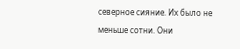северное сияние. Их было не меньше сотни. Они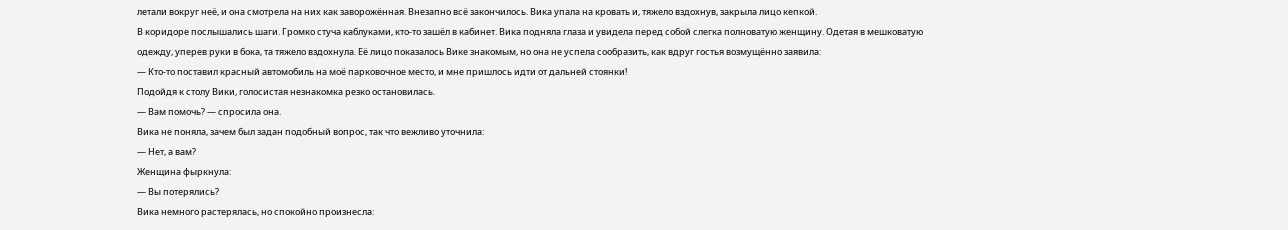летали вокруг неё, и она смотрела на них как заворожённая. Внезапно всё закончилось. Вика упала на кровать и, тяжело вздохнув, закрыла лицо кепкой.
В коридоре послышались шаги. Громко стуча каблуками, кто-то зашёл в кабинет. Вика подняла глаза и увидела перед собой слегка полноватую женщину. Одетая в мешковатую одежду, уперев руки в бока, та тяжело вздохнула. Её лицо показалось Вике знакомым, но она не успела сообразить, как вдруг гостья возмущённо заявила:
— Кто-то поставил красный автомобиль на моё парковочное место, и мне пришлось идти от дальней стоянки!
Подойдя к столу Вики, голосистая незнакомка резко остановилась.
— Вам помочь? — спросила она.
Вика не поняла, зачем был задан подобный вопрос, так что вежливо уточнила:
— Нет, а вам?
Женщина фыркнула:
— Вы потерялись?
Вика немного растерялась, но спокойно произнесла: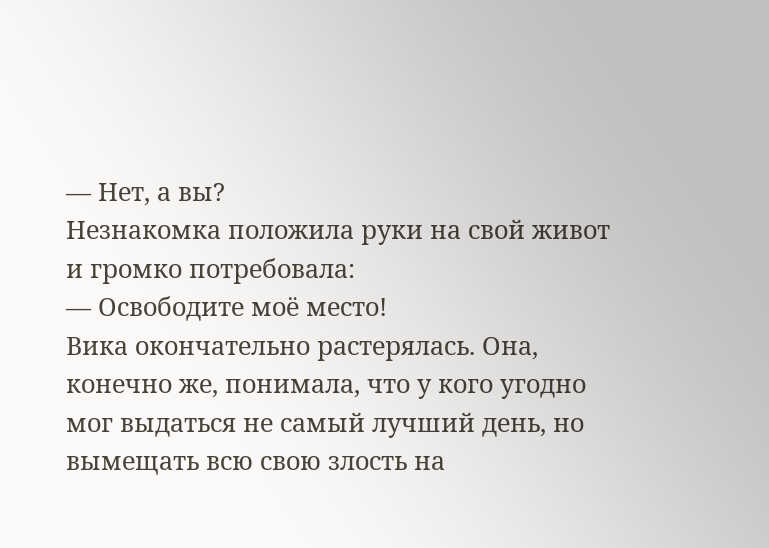— Нет, а вы?
Незнакомка положила руки на свой живот и громко потребовала:
— Освободите моё место!
Вика окончательно растерялась. Она, конечно же, понимала, что у кого угодно мог выдаться не самый лучший день, но вымещать всю свою злость на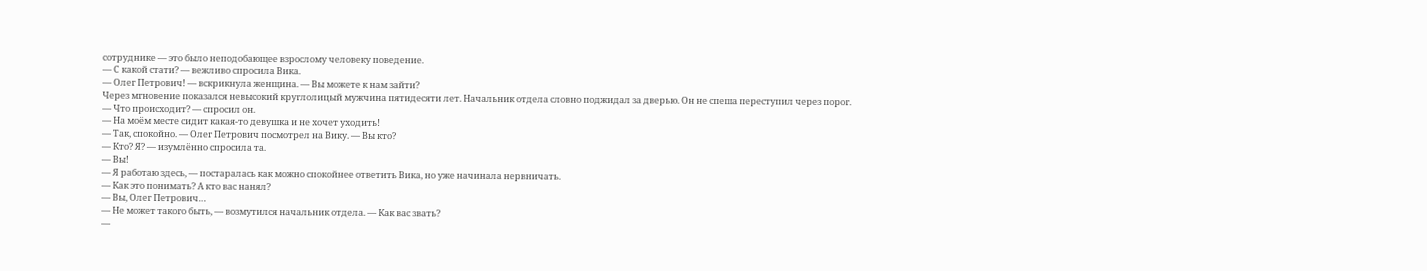сотруднике — это было неподобающее взрослому человеку поведение.
— С какой стати? — вежливо спросила Вика.
— Олег Петрович! — вскрикнула женщина. — Вы можете к нам зайти?
Через мгновение показался невысокий круглолицый мужчина пятидесяти лет. Начальник отдела словно поджидал за дверью. Он не спеша переступил через порог.
— Что происходит? — спросил он.
— На моём месте сидит какая-то девушка и не хочет уходить!
— Так, спокойно. — Олег Петрович посмотрел на Вику. — Вы кто?
— Кто? Я? — изумлённо спросила та.
— Вы!
— Я работаю здесь, — постаралась как можно спокойнее ответить Вика, но уже начинала нервничать.
— Как это понимать? А кто вас нанял?
— Вы, Олег Петрович…
— Не может такого быть, — возмутился начальник отдела. — Как вас звать?
—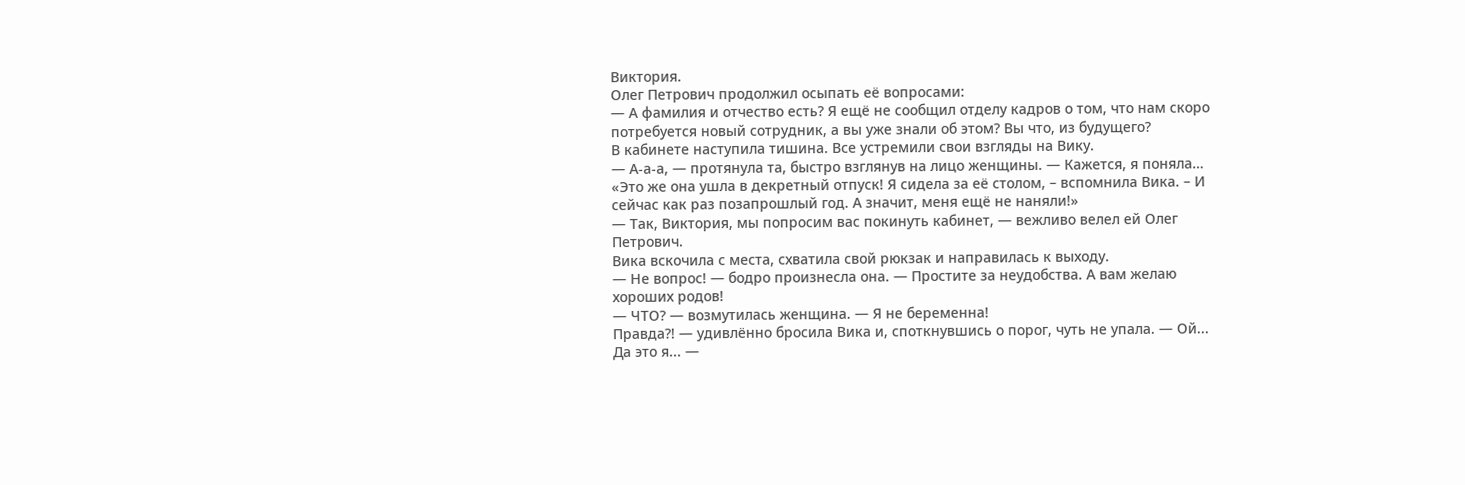Виктория.
Олег Петрович продолжил осыпать её вопросами:
— А фамилия и отчество есть? Я ещё не сообщил отделу кадров о том, что нам скоро потребуется новый сотрудник, а вы уже знали об этом? Вы что, из будущего?
В кабинете наступила тишина. Все устремили свои взгляды на Вику.
— А-а-а, — протянула та, быстро взглянув на лицо женщины. — Кажется, я поняла…
«Это же она ушла в декретный отпуск! Я сидела за её столом, – вспомнила Вика. – И сейчас как раз позапрошлый год. А значит, меня ещё не наняли!»
— Так, Виктория, мы попросим вас покинуть кабинет, — вежливо велел ей Олег Петрович.
Вика вскочила с места, схватила свой рюкзак и направилась к выходу.
— Не вопрос! — бодро произнесла она. — Простите за неудобства. А вам желаю хороших родов!
— ЧТО? — возмутилась женщина. — Я не беременна!
Правда?! — удивлённо бросила Вика и, споткнувшись о порог, чуть не упала. — Ой... Да это я... —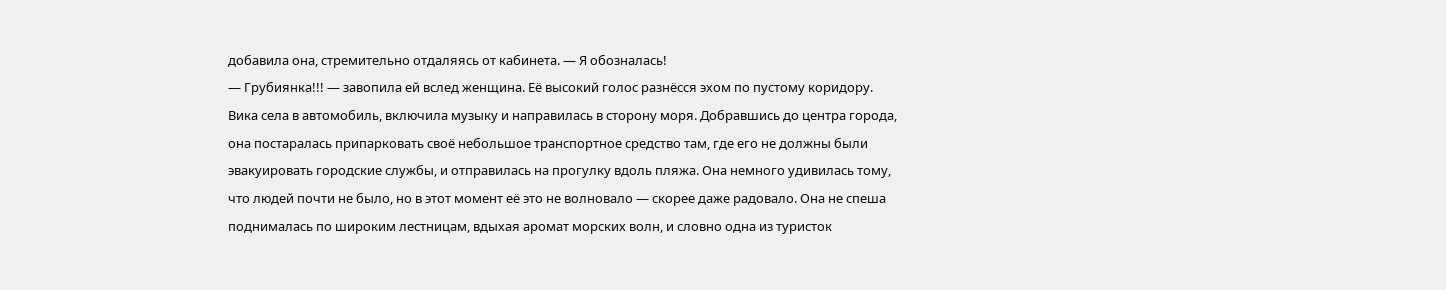добавила она, стремительно отдаляясь от кабинета. — Я обозналась!
— Грубиянка!!! — завопила ей вслед женщина. Её высокий голос разнёсся эхом по пустому коридору.
Вика села в автомобиль, включила музыку и направилась в сторону моря. Добравшись до центра города, она постаралась припарковать своё небольшое транспортное средство там, где его не должны были эвакуировать городские службы, и отправилась на прогулку вдоль пляжа. Она немного удивилась тому, что людей почти не было, но в этот момент её это не волновало — скорее даже радовало. Она не спеша поднималась по широким лестницам, вдыхая аромат морских волн, и словно одна из туристок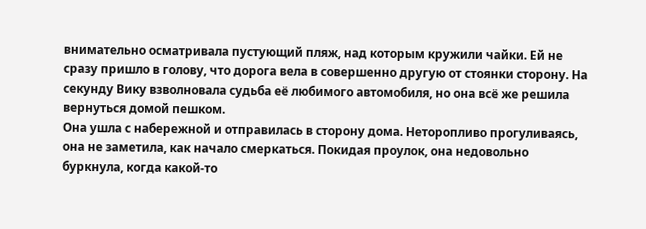внимательно осматривала пустующий пляж, над которым кружили чайки. Ей не сразу пришло в голову, что дорога вела в совершенно другую от стоянки сторону. На секунду Вику взволновала судьба её любимого автомобиля, но она всё же решила вернуться домой пешком.
Она ушла с набережной и отправилась в сторону дома. Неторопливо прогуливаясь, она не заметила, как начало смеркаться. Покидая проулок, она недовольно буркнула, когда какой-то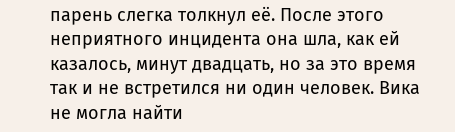парень слегка толкнул её. После этого неприятного инцидента она шла, как ей казалось, минут двадцать, но за это время так и не встретился ни один человек. Вика не могла найти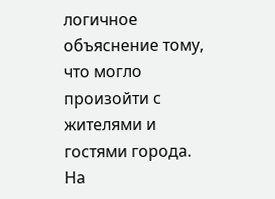логичное объяснение тому, что могло произойти с жителями и гостями города. На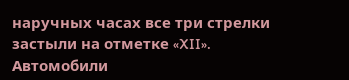наручных часах все три стрелки застыли на отметке «XII». Автомобили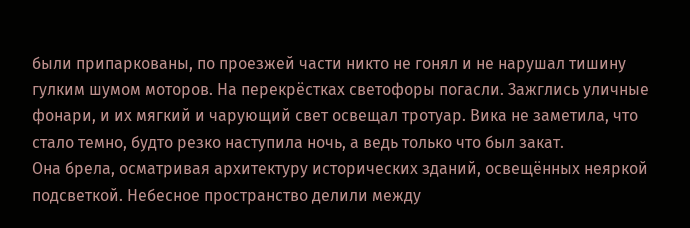были припаркованы, по проезжей части никто не гонял и не нарушал тишину гулким шумом моторов. На перекрёстках светофоры погасли. Зажглись уличные фонари, и их мягкий и чарующий свет освещал тротуар. Вика не заметила, что стало темно, будто резко наступила ночь, а ведь только что был закат.
Она брела, осматривая архитектуру исторических зданий, освещённых неяркой подсветкой. Небесное пространство делили между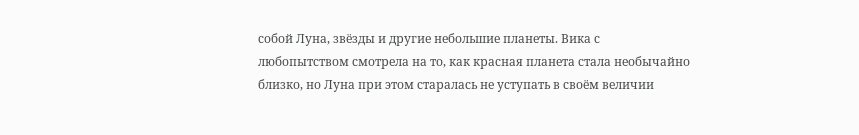собой Луна, звёзды и другие небольшие планеты. Вика с любопытством смотрела на то, как красная планета стала необычайно близко, но Луна при этом старалась не уступать в своём величии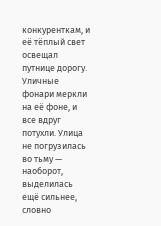конкуренткам, и её тёплый свет освещал путнице дорогу. Уличные фонари меркли на её фоне, и все вдруг потухли. Улица не погрузилась во тьму — наоборот, выделилась ещё сильнее, словно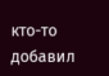кто-то добавил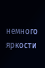немного яркости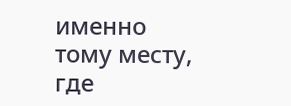именно тому месту, где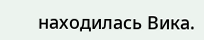находилась Вика.